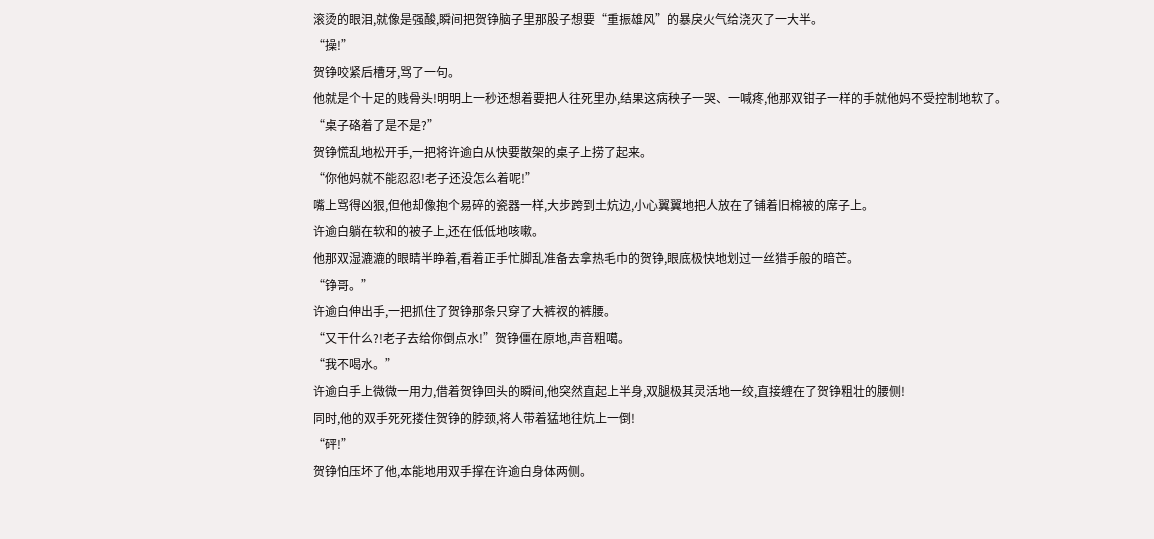滚烫的眼泪,就像是强酸,瞬间把贺铮脑子里那股子想要“重振雄风”的暴戾火气给浇灭了一大半。
“操!”
贺铮咬紧后槽牙,骂了一句。
他就是个十足的贱骨头!明明上一秒还想着要把人往死里办,结果这病秧子一哭、一喊疼,他那双钳子一样的手就他妈不受控制地软了。
“桌子硌着了是不是?”
贺铮慌乱地松开手,一把将许逾白从快要散架的桌子上捞了起来。
“你他妈就不能忍忍!老子还没怎么着呢!”
嘴上骂得凶狠,但他却像抱个易碎的瓷器一样,大步跨到土炕边,小心翼翼地把人放在了铺着旧棉被的席子上。
许逾白躺在软和的被子上,还在低低地咳嗽。
他那双湿漉漉的眼睛半睁着,看着正手忙脚乱准备去拿热毛巾的贺铮,眼底极快地划过一丝猎手般的暗芒。
“铮哥。”
许逾白伸出手,一把抓住了贺铮那条只穿了大裤衩的裤腰。
“又干什么?!老子去给你倒点水!”贺铮僵在原地,声音粗噶。
“我不喝水。”
许逾白手上微微一用力,借着贺铮回头的瞬间,他突然直起上半身,双腿极其灵活地一绞,直接缠在了贺铮粗壮的腰侧!
同时,他的双手死死搂住贺铮的脖颈,将人带着猛地往炕上一倒!
“砰!”
贺铮怕压坏了他,本能地用双手撑在许逾白身体两侧。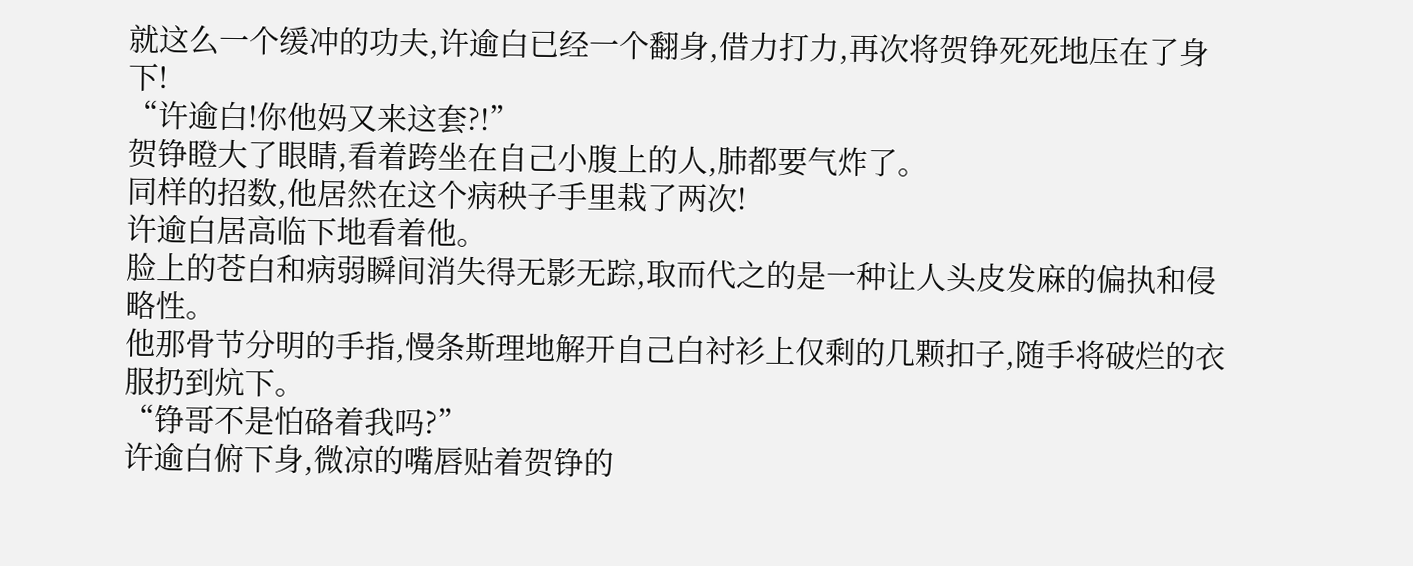就这么一个缓冲的功夫,许逾白已经一个翻身,借力打力,再次将贺铮死死地压在了身下!
“许逾白!你他妈又来这套?!”
贺铮瞪大了眼睛,看着跨坐在自己小腹上的人,肺都要气炸了。
同样的招数,他居然在这个病秧子手里栽了两次!
许逾白居高临下地看着他。
脸上的苍白和病弱瞬间消失得无影无踪,取而代之的是一种让人头皮发麻的偏执和侵略性。
他那骨节分明的手指,慢条斯理地解开自己白衬衫上仅剩的几颗扣子,随手将破烂的衣服扔到炕下。
“铮哥不是怕硌着我吗?”
许逾白俯下身,微凉的嘴唇贴着贺铮的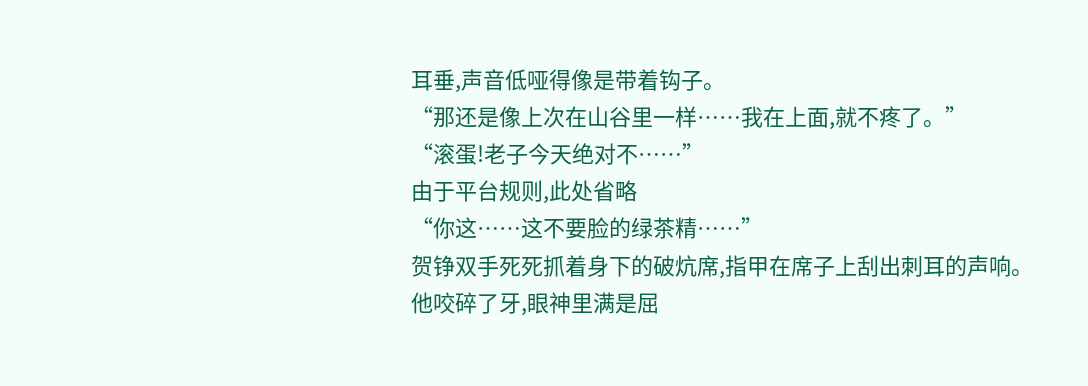耳垂,声音低哑得像是带着钩子。
“那还是像上次在山谷里一样……我在上面,就不疼了。”
“滚蛋!老子今天绝对不……”
由于平台规则,此处省略
“你这……这不要脸的绿茶精……”
贺铮双手死死抓着身下的破炕席,指甲在席子上刮出刺耳的声响。他咬碎了牙,眼神里满是屈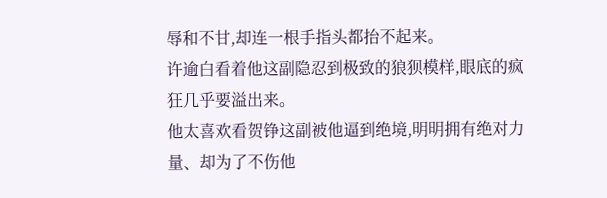辱和不甘,却连一根手指头都抬不起来。
许逾白看着他这副隐忍到极致的狼狈模样,眼底的疯狂几乎要溢出来。
他太喜欢看贺铮这副被他逼到绝境,明明拥有绝对力量、却为了不伤他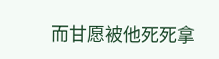而甘愿被他死死拿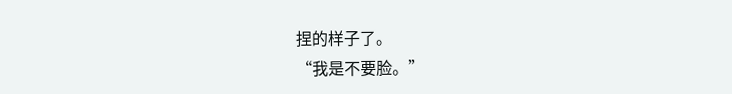捏的样子了。
“我是不要脸。”